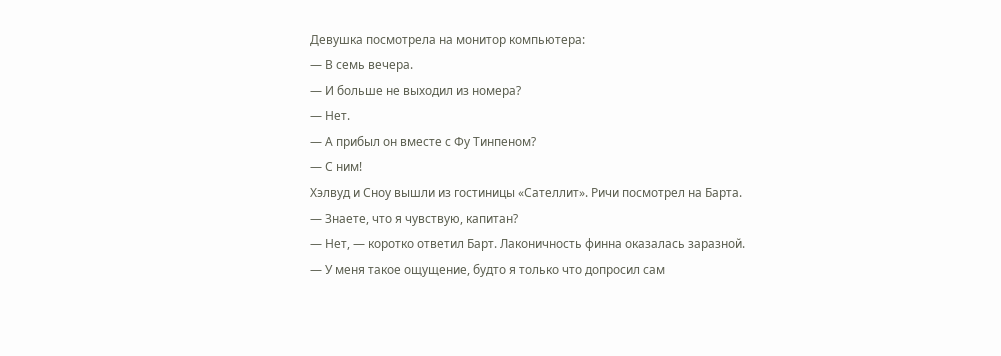Девушка посмотрела на монитор компьютера:
— В семь вечера.
— И больше не выходил из номера?
— Нет.
— А прибыл он вместе с Фу Тинпеном?
— С ним!
Хэлвуд и Сноу вышли из гостиницы «Сателлит». Ричи посмотрел на Барта.
— Знаете, что я чувствую, капитан?
— Нет, — коротко ответил Барт. Лаконичность финна оказалась заразной.
— У меня такое ощущение, будто я только что допросил сам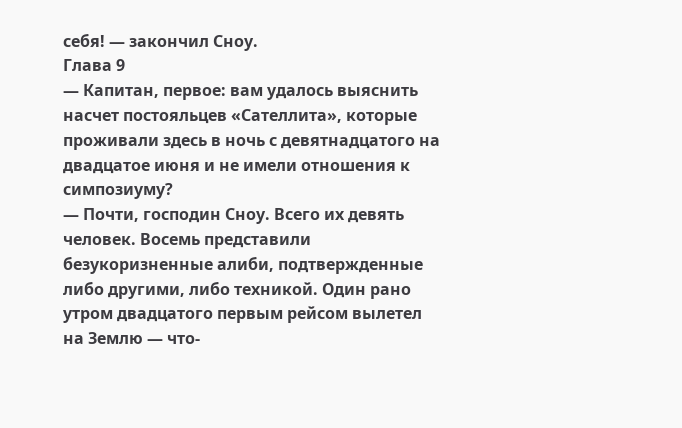себя! — закончил Сноу.
Глава 9
— Капитан, первое: вам удалось выяснить насчет постояльцев «Сателлита», которые проживали здесь в ночь с девятнадцатого на двадцатое июня и не имели отношения к симпозиуму?
— Почти, господин Сноу. Всего их девять человек. Восемь представили безукоризненные алиби, подтвержденные либо другими, либо техникой. Один рано утром двадцатого первым рейсом вылетел на Землю — что-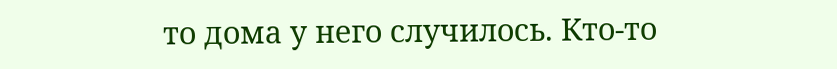то дома у него случилось. Кто-то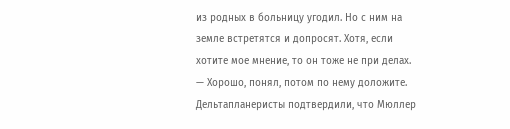из родных в больницу угодил. Но с ним на земле встретятся и допросят. Хотя, если хотите мое мнение, то он тоже не при делах.
— Хорошо, понял, потом по нему доложите. Дельтапланеристы подтвердили, что Мюллер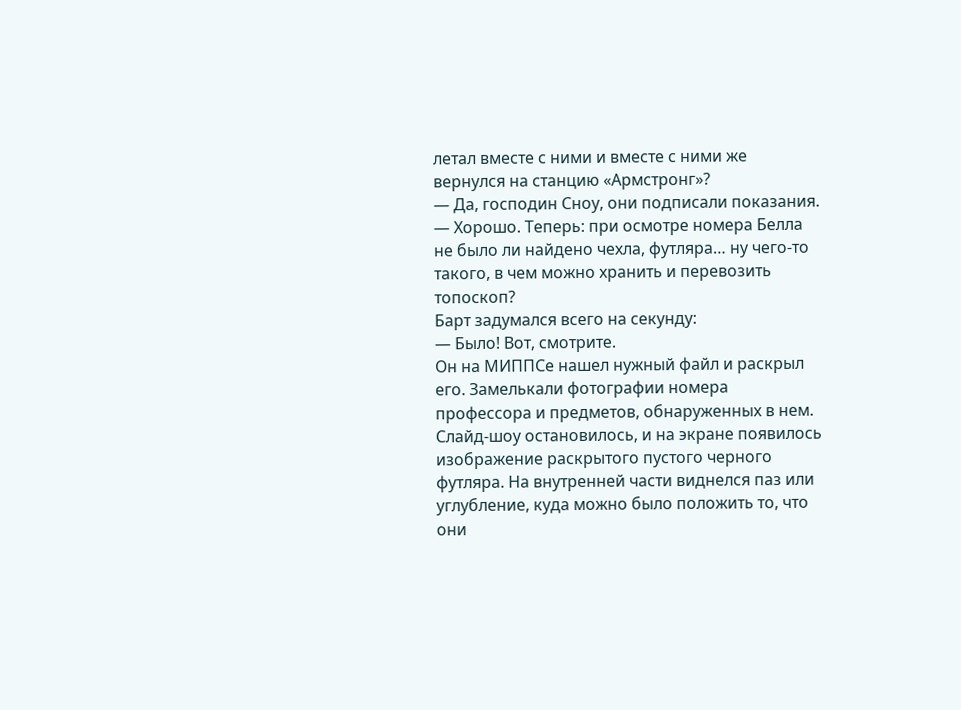летал вместе с ними и вместе с ними же вернулся на станцию «Армстронг»?
— Да, господин Сноу, они подписали показания.
— Хорошо. Теперь: при осмотре номера Белла не было ли найдено чехла, футляра… ну чего-то такого, в чем можно хранить и перевозить топоскоп?
Барт задумался всего на секунду:
— Было! Вот, смотрите.
Он на МИППСе нашел нужный файл и раскрыл его. Замелькали фотографии номера профессора и предметов, обнаруженных в нем. Слайд-шоу остановилось, и на экране появилось изображение раскрытого пустого черного футляра. На внутренней части виднелся паз или углубление, куда можно было положить то, что они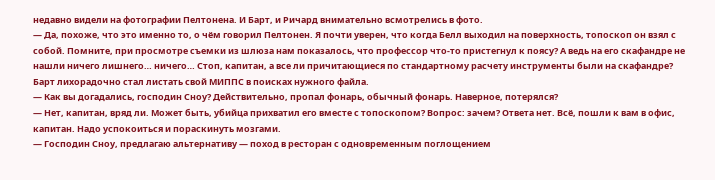недавно видели на фотографии Пелтонена. И Барт, и Ричард внимательно всмотрелись в фото.
— Да, похоже, что это именно то, о чём говорил Пелтонен. Я почти уверен, что когда Белл выходил на поверхность, топоскоп он взял с собой. Помните, при просмотре съемки из шлюза нам показалось, что профессор что-то пристегнул к поясу? А ведь на его скафандре не нашли ничего лишнего… ничего… Стоп, капитан, а все ли причитающиеся по стандартному расчету инструменты были на скафандре?
Барт лихорадочно стал листать свой МИППС в поисках нужного файла.
— Как вы догадались, господин Сноу? Действительно, пропал фонарь, обычный фонарь. Наверное, потерялся?
— Нет, капитан, вряд ли. Может быть, убийца прихватил его вместе с топоскопом? Вопрос: зачем? Ответа нет. Всё, пошли к вам в офис, капитан. Надо успокоиться и пораскинуть мозгами.
— Господин Сноу, предлагаю альтернативу — поход в ресторан с одновременным поглощением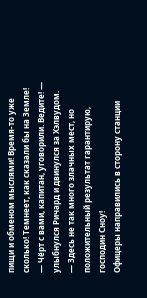пищи и обменом мыслями! Время-то уже сколько! Темнеет, как сказали бы на Земле!
— Чёрт с вами, капитан, уговорили. Ведите! — улыбнулся Ричард и двинулся за Хэлвудом.
— Здесь не так много злачных мест, но положительный результат гарантирую, господин Сноу!
Офицеры направились в сторону станции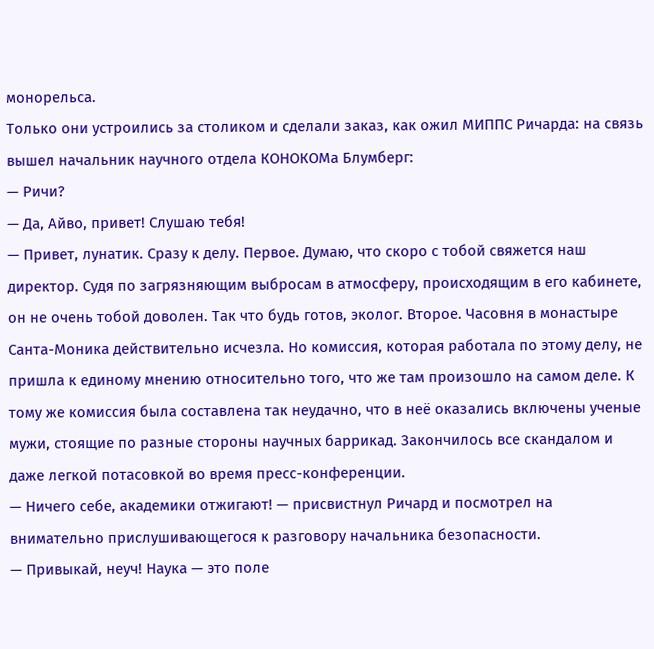монорельса.
Только они устроились за столиком и сделали заказ, как ожил МИППС Ричарда: на связь вышел начальник научного отдела КОНОКОМа Блумберг:
— Ричи?
— Да, Айво, привет! Слушаю тебя!
— Привет, лунатик. Сразу к делу. Первое. Думаю, что скоро с тобой свяжется наш директор. Судя по загрязняющим выбросам в атмосферу, происходящим в его кабинете, он не очень тобой доволен. Так что будь готов, эколог. Второе. Часовня в монастыре Санта-Моника действительно исчезла. Но комиссия, которая работала по этому делу, не пришла к единому мнению относительно того, что же там произошло на самом деле. К тому же комиссия была составлена так неудачно, что в неё оказались включены ученые мужи, стоящие по разные стороны научных баррикад. Закончилось все скандалом и даже легкой потасовкой во время пресс-конференции.
— Ничего себе, академики отжигают! — присвистнул Ричард и посмотрел на внимательно прислушивающегося к разговору начальника безопасности.
— Привыкай, неуч! Наука — это поле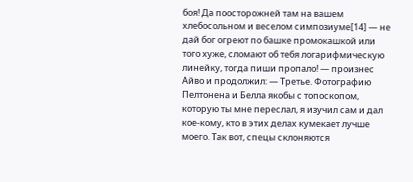боя! Да поосторожней там на вашем хлебосольном и веселом симпозиуме[14] — не дай бог огреют по башке промокашкой или того хуже, сломают об тебя логарифмическую линейку, тогда пиши пропало! — произнес Айво и продолжил: — Третье. Фотографию Пелтонена и Белла якобы с топоскопом, которую ты мне переслал, я изучил сам и дал кое-кому, кто в этих делах кумекает лучше моего. Так вот, спецы склоняются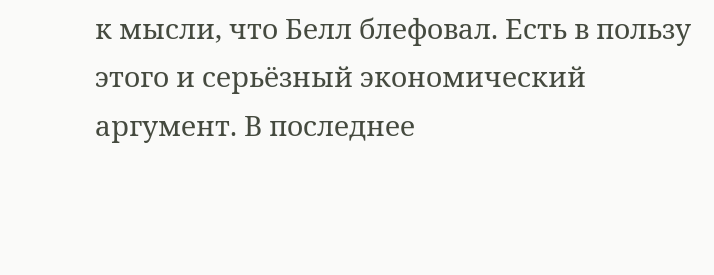к мысли, что Белл блефовал. Есть в пользу этого и серьёзный экономический аргумент. В последнее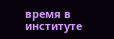время в институте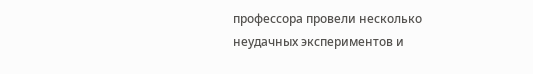профессора провели несколько неудачных экспериментов и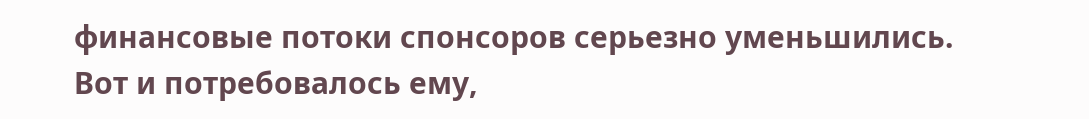финансовые потоки спонсоров серьезно уменьшились. Вот и потребовалось ему,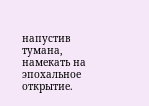напустив тумана, намекать на эпохальное открытие.